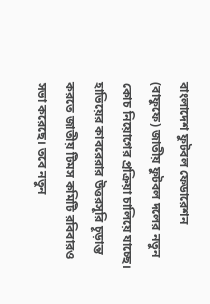বাংলাদেশ ফুটবল ফেডারেশন (বাফুফে) জাতীয় ফুটবল দলের নতুন কোচ নিয়োগের প্রক্রিয়া চালিয়ে যাচ্ছে। হাভিয়ের কাবরেরার উত্তরসূরি চূড়ান্ত করতে জাতীয় টিমস কমিটি রবিবারও সভা করেছে। তবে নতুন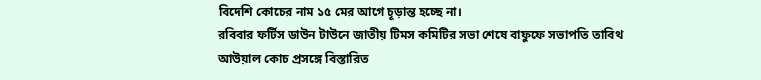বিদেশি কোচের নাম ১৫ মের আগে চূড়ান্ত হচ্ছে না।
রবিবার ফর্টিস ডাউন টাউনে জাতীয় টিমস কমিটির সভা শেষে বাফুফে সভাপতি তাবিথ আউয়াল কোচ প্রসঙ্গে বিস্তারিত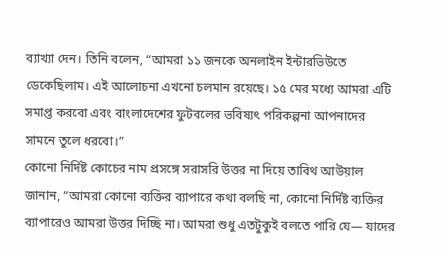ব্যাখ্যা দেন। তিনি বলেন, “আমরা ১১ জনকে অনলাইন ইন্টারভিউতে ডেকেছিলাম। এই আলোচনা এখনো চলমান রয়েছে। ১৫ মের মধ্যে আমরা এটি সমাপ্ত করবো এবং বাংলাদেশের ফুটবলের ভবিষ্যৎ পরিকল্পনা আপনাদের সামনে তুলে ধরবো।”
কোনো নির্দিষ্ট কোচের নাম প্রসঙ্গে সরাসরি উত্তর না দিয়ে তাবিথ আউয়াল জানান, “আমরা কোনো ব্যক্তির ব্যাপারে কথা বলছি না, কোনো নির্দিষ্ট ব্যক্তির ব্যাপারেও আমরা উত্তর দিচ্ছি না। আমরা শুধু এতটুকুই বলতে পারি যে— যাদের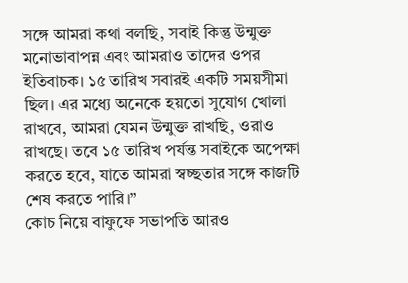সঙ্গে আমরা কথা বলছি, সবাই কিন্তু উন্মুক্ত মনোভাবাপন্ন এবং আমরাও তাদের ওপর ইতিবাচক। ১৫ তারিখ সবারই একটি সময়সীমা ছিল। এর মধ্যে অনেকে হয়তো সুযোগ খোলা রাখবে, আমরা যেমন উন্মুক্ত রাখছি, ওরাও রাখছে। তবে ১৫ তারিখ পর্যন্ত সবাইকে অপেক্ষা করতে হবে, যাতে আমরা স্বচ্ছতার সঙ্গে কাজটি শেষ করতে পারি।”
কোচ নিয়ে বাফুফে সভাপতি আরও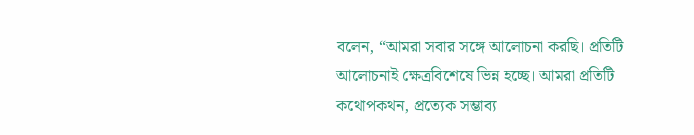বলেন, “আমরা সবার সঙ্গে আলোচনা করছি। প্রতিটি আলোচনাই ক্ষেত্রবিশেষে ভিন্ন হচ্ছে। আমরা প্রতিটি কথোপকথন, প্রত্যেক সম্ভাব্য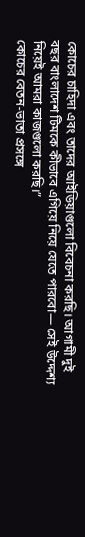কোচের চাহিদা এবং তাদের আইডিয়াগুলো বিবেচনা করছি। আগামী দুই বছর বাংলাদেশ টিমকে কীভাবে এগিয়ে নিয়ে যেতে পারবো— সেই উদ্দেশ্য নিয়েই আমরা কাজগুলো করছি।”
কোচের বেতন-ভাতা প্রসঙ্গে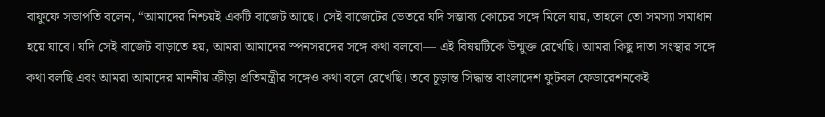বাফুফে সভাপতি বলেন, “আমাদের নিশ্চয়ই একটি বাজেট আছে। সেই বাজেটের ভেতরে যদি সম্ভাব্য কোচের সঙ্গে মিলে যায়, তাহলে তো সমস্যা সমাধান হয়ে যাবে। যদি সেই বাজেট বাড়াতে হয়, আমরা আমাদের স্পনসরদের সঙ্গে কথা বলবো— এই বিষয়টিকে উন্মুক্ত রেখেছি। আমরা কিছু দাতা সংস্থার সঙ্গে কথা বলছি এবং আমরা আমাদের মাননীয় ক্রীড়া প্রতিমন্ত্রীর সঙ্গেও কথা বলে রেখেছি। তবে চূড়ান্ত সিদ্ধান্ত বাংলাদেশ ফুটবল ফেডারেশনকেই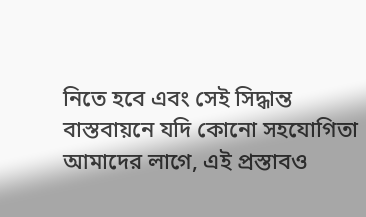নিতে হবে এবং সেই সিদ্ধান্ত বাস্তবায়নে যদি কোনো সহযোগিতা আমাদের লাগে, এই প্রস্তাবও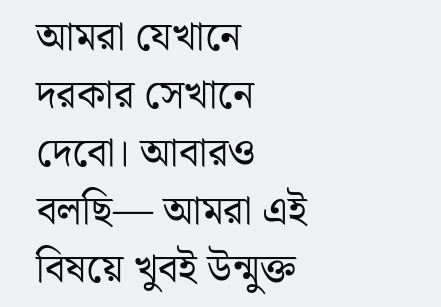আমরা যেখানে দরকার সেখানে দেবো। আবারও বলছি— আমরা এই বিষয়ে খুবই উন্মুক্ত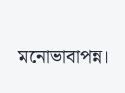মনোভাবাপন্ন।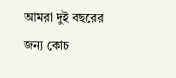আমরা দুই বছরের জন্য কোচ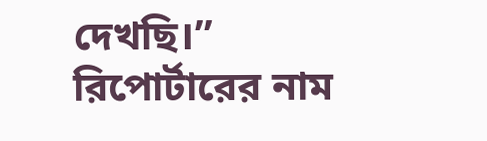দেখছি।”
রিপোর্টারের নাম